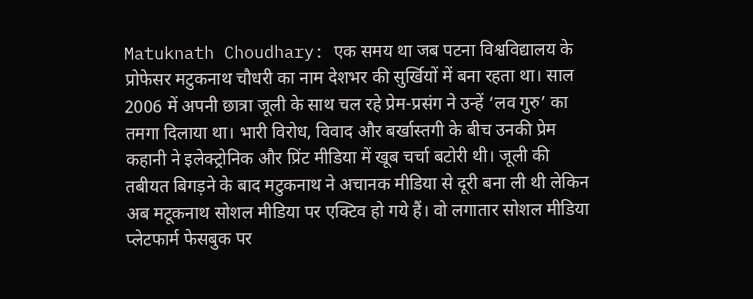Matuknath Choudhary: एक समय था जब पटना विश्वविद्यालय के प्रोफेसर मटुकनाथ चौधरी का नाम देशभर की सुर्खियों में बना रहता था। साल 2006 में अपनी छात्रा जूली के साथ चल रहे प्रेम-प्रसंग ने उन्हें ‘लव गुरु’ का तमगा दिलाया था। भारी विरोध, विवाद और बर्खास्तगी के बीच उनकी प्रेम कहानी ने इलेक्ट्रोनिक और प्रिंट मीडिया में खूब चर्चा बटोरी थी। जूली की तबीयत बिगड़ने के बाद मटुकनाथ ने अचानक मीडिया से दूरी बना ली थी लेकिन अब मटूकनाथ सोशल मीडिया पर एक्टिव हो गये हैं। वो लगातार सोशल मीडिया प्लेटफार्म फेसबुक पर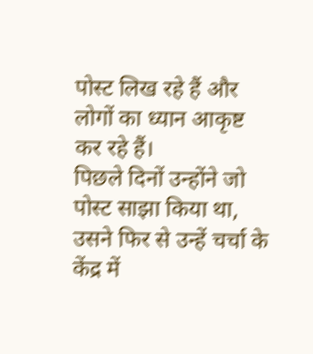पोस्ट लिख रहे हैं और लोगों का ध्यान आकृष्ट कर रहे हैं।
पिछले दिनों उन्होंने जो पोस्ट साझा किया था, उसने फिर से उन्हें चर्चा के केंद्र में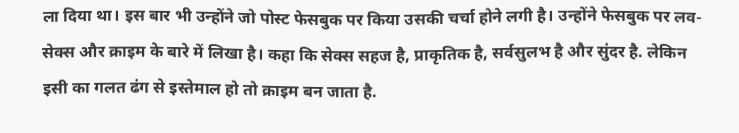ला दिया था। इस बार भी उन्होंने जो पोस्ट फेसबुक पर किया उसकी चर्चा होने लगी है। उन्होंने फेसबुक पर लव-सेक्स और क्राइम के बारे में लिखा है। कहा कि सेक्स सहज है, प्राकृतिक है, सर्वसुलभ है और सुंदर है. लेकिन इसी का गलत ढंग से इस्तेमाल हो तो क्राइम बन जाता है.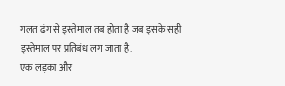गलत ढंग से इस्तेमाल तब होता है जब इसके सही इस्तेमाल पर प्रतिबंध लग जाता है.
एक लड़का और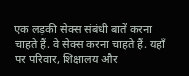एक लड़की सेक्स संबंधी बातें करना चाहते हैं. वे सेक्स करना चाहते हैं. यहाँ पर परिवार, शिक्षालय और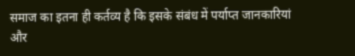समाज का इतना ही कर्तव्य है कि इसके संबंध में पर्याप्त जानकारियां और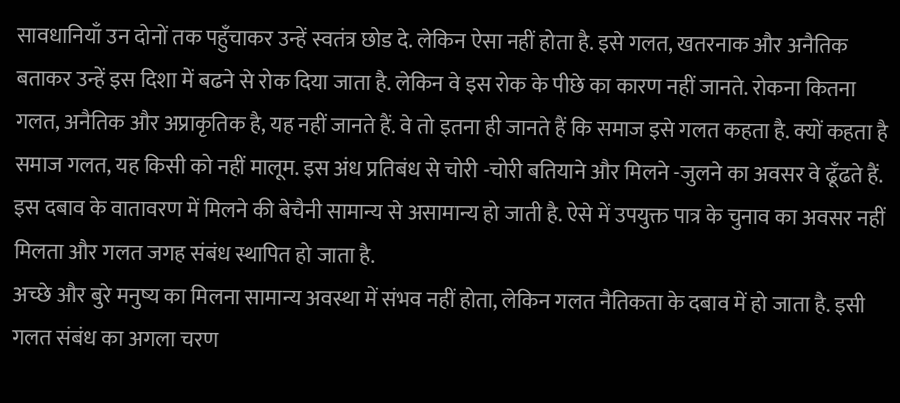सावधानियाँ उन दोनों तक पहुँचाकर उन्हें स्वतंत्र छोड दे. लेकिन ऐसा नहीं होता है. इसे गलत, खतरनाक और अनैतिक बताकर उन्हें इस दिशा में बढने से रोक दिया जाता है. लेकिन वे इस रोक के पीछे का कारण नहीं जानते. रोकना कितना गलत, अनैतिक और अप्राकृतिक है, यह नहीं जानते हैं. वे तो इतना ही जानते हैं कि समाज इसे गलत कहता है. क्यों कहता है समाज गलत, यह किसी को नहीं मालूम. इस अंध प्रतिबंध से चोरी -चोरी बतियाने और मिलने -जुलने का अवसर वे ढूँढते हैं. इस दबाव के वातावरण में मिलने की बेचैनी सामान्य से असामान्य हो जाती है. ऐसे में उपयुक्त पात्र के चुनाव का अवसर नहीं मिलता और गलत जगह संबंध स्थापित हो जाता है.
अच्छे और बुरे मनुष्य का मिलना सामान्य अवस्था में संभव नहीं होता, लेकिन गलत नैतिकता के दबाव में हो जाता है. इसी गलत संबंध का अगला चरण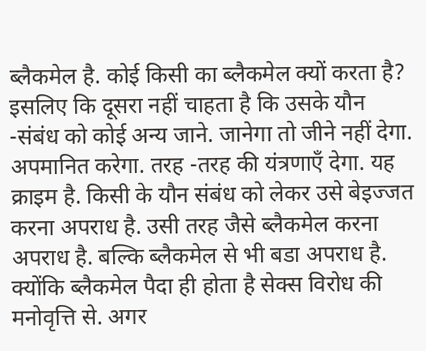ब्लैकमेल है. कोई किसी का ब्लैकमेल क्यों करता है? इसलिए कि दूसरा नहीं चाहता है कि उसके यौन -संबंध को कोई अन्य जाने. जानेगा तो जीने नहीं देगा. अपमानित करेगा. तरह -तरह की यंत्रणाएँ देगा. यह क्राइम है. किसी के यौन संबंध को लेकर उसे बेइज्जत करना अपराध है. उसी तरह जैसे ब्लैकमेल करना अपराध है. बल्कि ब्लैकमेल से भी बडा अपराध है. क्योंकि ब्लैकमेल पैदा ही होता है सेक्स विरोध की मनोवृत्ति से. अगर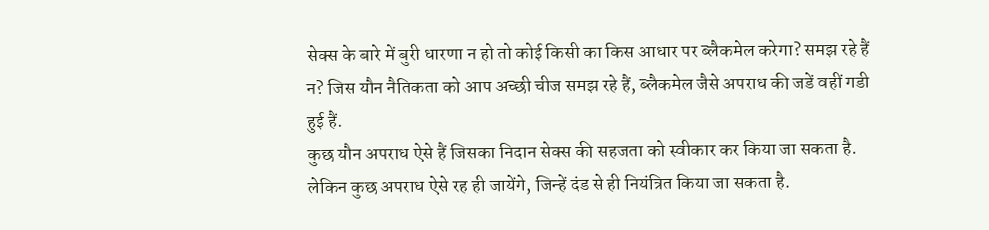सेक्स के बारे में बुरी धारणा न हो तो कोई किसी का किस आधार पर ब्लैकमेल करेगा? समझ रहे हैं न? जिस यौन नैतिकता को आप अच्छी चीज समझ रहे हैं, ब्लैकमेल जैसे अपराध की जडें वहीं गडी हुई हैं.
कुछ यौन अपराध ऐसे हैं जिसका निदान सेक्स की सहजता को स्वीकार कर किया जा सकता है. लेकिन कुछ अपराध ऐसे रह ही जायेंगे, जिन्हें दंड से ही नियंत्रित किया जा सकता है.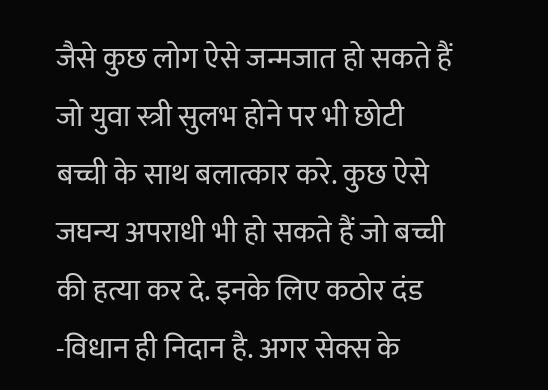जैसे कुछ लोग ऐसे जन्मजात हो सकते हैं जो युवा स्त्री सुलभ होने पर भी छोटी बच्ची के साथ बलात्कार करे. कुछ ऐसे जघन्य अपराधी भी हो सकते हैं जो बच्ची की हत्या कर दे. इनके लिए कठोर दंड -विधान ही निदान है. अगर सेक्स के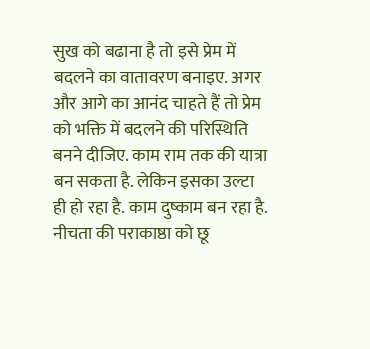सुख को बढाना है तो इसे प्रेम में बदलने का वातावरण बनाइए. अगर और आगे का आनंद चाहते हैं तो प्रेम को भक्ति में बदलने की परिस्थिति बनने दीजिए. काम राम तक की यात्रा बन सकता है. लेकिन इसका उल्टा ही हो रहा है. काम दुष्काम बन रहा है. नीचता की पराकाष्ठा को छू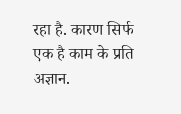रहा है. कारण सिर्फ एक है काम के प्रति अज्ञान.